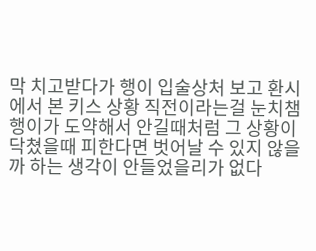막 치고받다가 행이 입술상처 보고 환시에서 본 키스 상황 직전이라는걸 눈치챔
행이가 도약해서 안길때처럼 그 상황이 닥쳤을때 피한다면 벗어날 수 있지 않을까 하는 생각이 안들었을리가 없다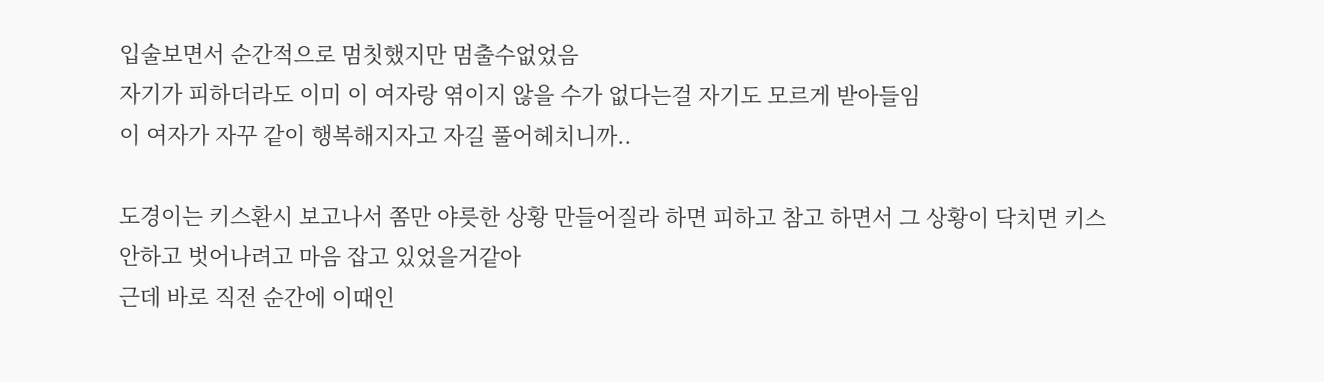입술보면서 순간적으로 멈칫했지만 멈출수없었음
자기가 피하더라도 이미 이 여자랑 엮이지 않을 수가 없다는걸 자기도 모르게 받아들임
이 여자가 자꾸 같이 행복해지자고 자길 풀어헤치니까..

도경이는 키스환시 보고나서 쫌만 야릇한 상황 만들어질라 하면 피하고 참고 하면서 그 상황이 닥치면 키스 안하고 벗어나려고 마음 잡고 있었을거같아
근데 바로 직전 순간에 이때인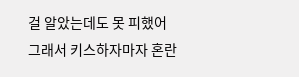걸 알았는데도 못 피했어
그래서 키스하자마자 혼란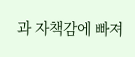과 자책감에 빠져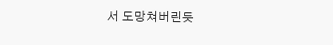서 도망쳐버린듯